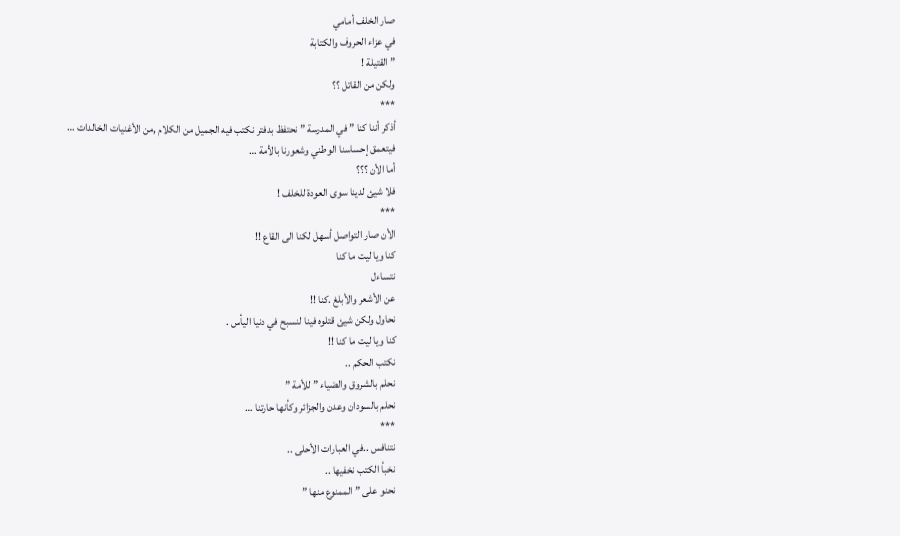صار الخلف أمامي
في عزاء الحروف والكتابة
” القتيلة !
ولكن من القاتل ؟؟
***
أذكر أننا كنا ” في المدرسة ” نحتفظ بدفتر نكتب فيه الجميل من الكلام ,من الأغنيات الخالدات …
فيتعمق إحساسنا الوطني وشعورنا بالأمة …
أما الأن ؟؟؟
فلا شيئ لدينا سوى العودة للخلف !
***
الأن صار التواصل أسهل لكنا الى القاع !!
كنا ويا ليت ما كنا
نتساءل
عن الأشعر والأبلغ .كنا !!
نحاول ولكن شيئ قتلوه فينا لنسبح في دنيا اليأس .
كنا ويا ليت ما كنا !!
نكتب الحكم ..
نحلم بالشروق والضياء ” للأمة ”
نحلم بالسودان وعدن والجزائر وكأنها حارتنا …
***
نتنافس ..في العبارات الأحلى ..
نخبأ الكتب نخفيها ..
نحنو على ” الممنوع منها ”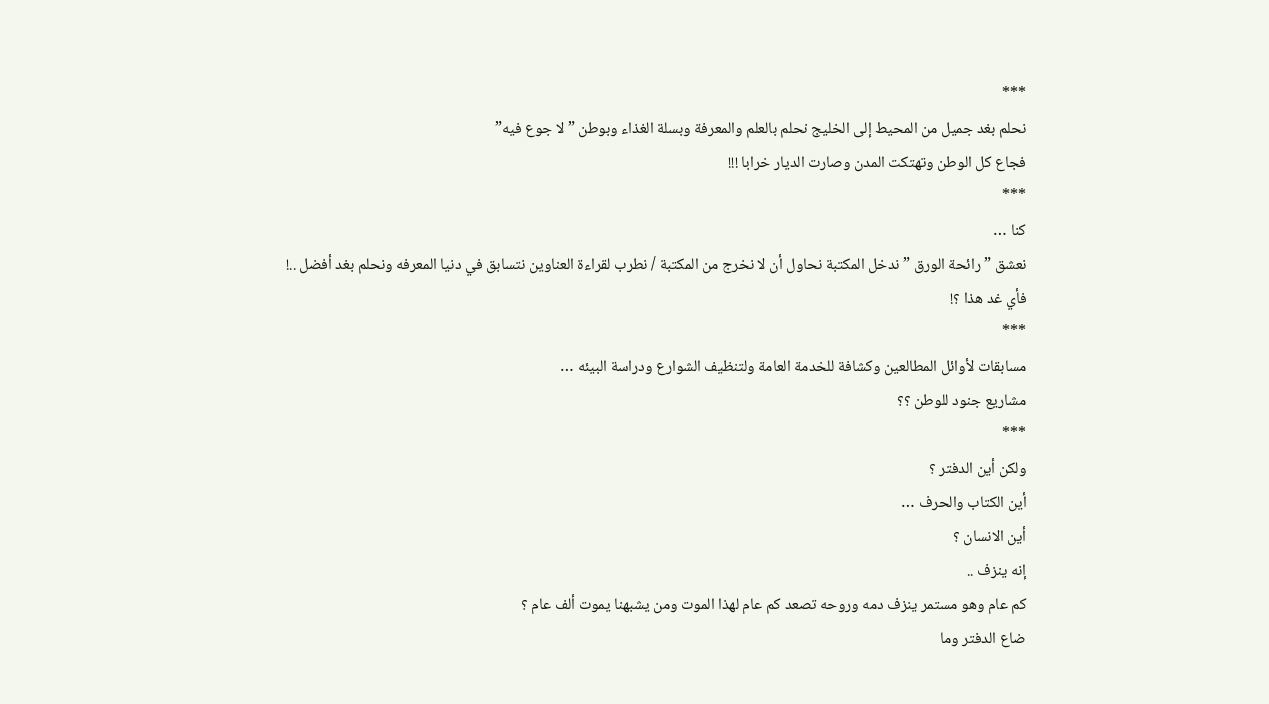***
نحلم بغد جميل من المحيط إلى الخليج نحلم بالعلم والمعرفة وبسلة الغذاء وبوطن ” لا جوع فيه”
فجاع كل الوطن وتهتكت المدن وصارت الديار خرابا !!!
***
كنا …
نعشق ” رائحة الورق ” ندخل المكتبة نحاول أن لا نخرج من المكتبة / نطرب لقراءة العناوين نتسابق في دنيا المعرفه ونحلم بغد أفضل ..!
فأي غد هذا ؟!
***
مسابقات لأوائل المطالعين وكشافة للخدمة العامة ولتنظيف الشوارع ودراسة البيئه …
مشاريع جنود للوطن ؟؟
***
ولكن أين الدفتر ؟
أين الكتاب والحرف …
أين الانسان ؟
إنه ينزف ..
كم عام وهو مستمر ينزف دمه وروحه تصعد كم عام لهذا الموت ومن يشبهنا يموت ألف عام ؟
ضاع الدفتر وما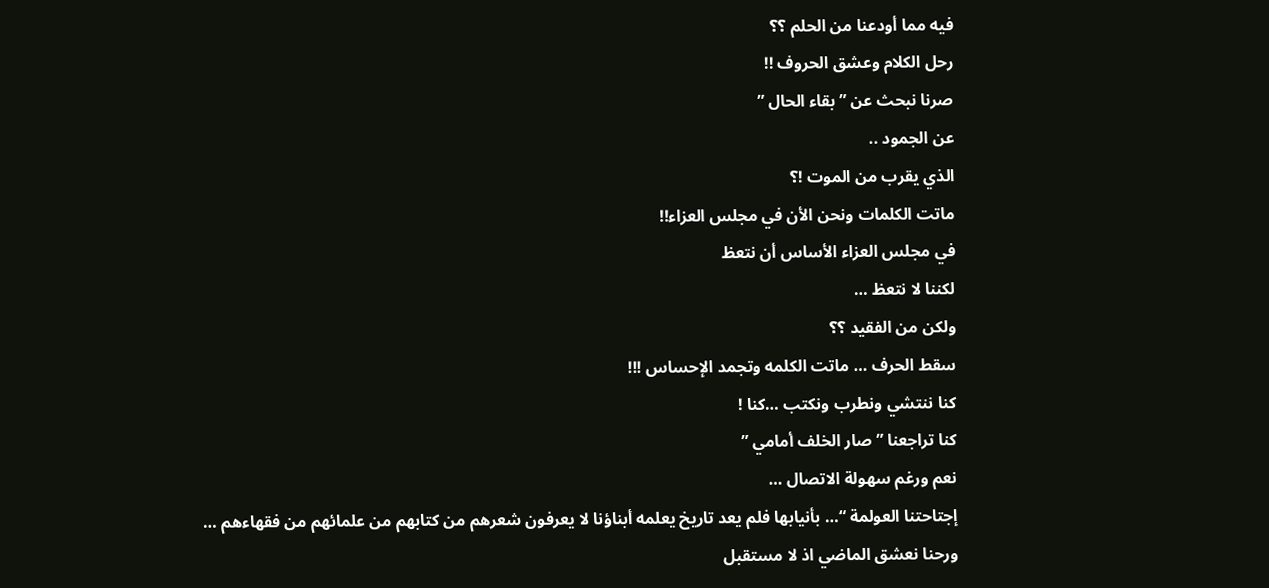فيه مما أودعنا من الحلم ؟؟
رحل الكلام وعشق الحروف !!
صرنا نبحث عن ” بقاء الحال ”
عن الجمود ..
الذي يقرب من الموت !؟
ماتت الكلمات ونحن الأن في مجلس العزاء!!
في مجلس العزاء الأساس أن نتعظ
لكننا لا نتعظ …
ولكن من الفقيد ؟؟
سقط الحرف … ماتت الكلمه وتجمد الإحساس !!!
كنا ننتشي ونطرب ونكتب …كنا !
كنا تراجعنا ” صار الخلف أمامي ”
نعم ورغم سهولة الاتصال …
إجتاحتنا العولمة “… بأنيابها فلم يعد تاريخ يعلمه أبناؤنا لا يعرفون شعرهم من كتابهم من علمائهم من فقهاءهم …
ورحنا نعشق الماضي اذ لا مستقبل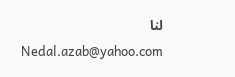لنا
Nedal.azab@yahoo.com